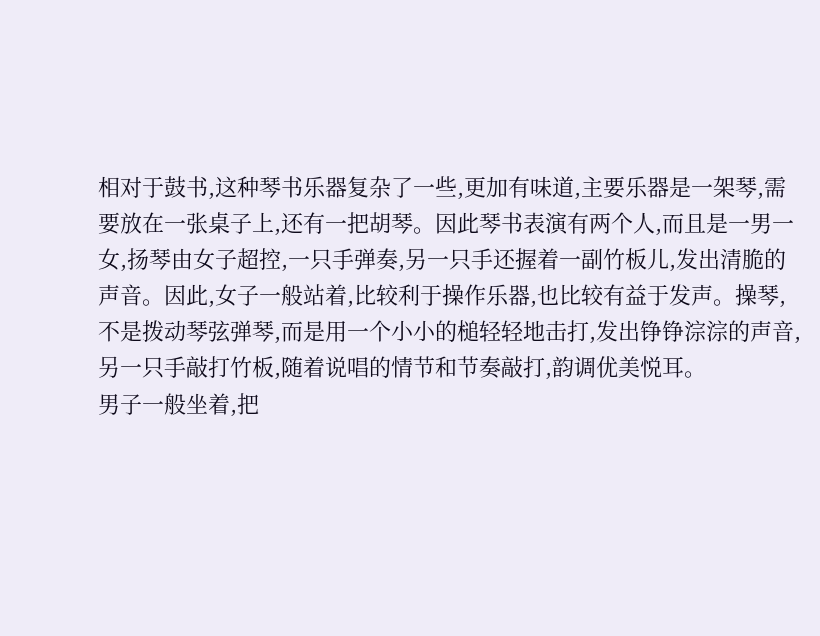相对于鼓书,这种琴书乐器复杂了一些,更加有味道,主要乐器是一架琴,需要放在一张桌子上,还有一把胡琴。因此琴书表演有两个人,而且是一男一女,扬琴由女子超控,一只手弹奏,另一只手还握着一副竹板儿,发出清脆的声音。因此,女子一般站着,比较利于操作乐器,也比较有益于发声。操琴,不是拨动琴弦弹琴,而是用一个小小的槌轻轻地击打,发出铮铮淙淙的声音,另一只手敲打竹板,随着说唱的情节和节奏敲打,韵调优美悦耳。
男子一般坐着,把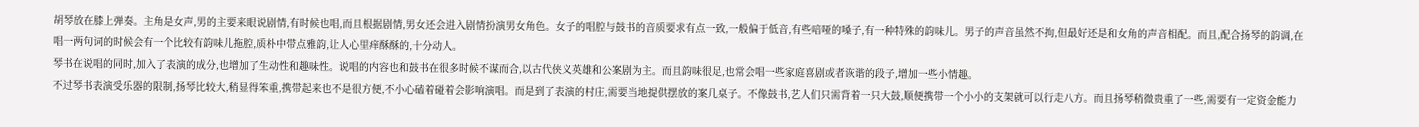胡琴放在膝上弹奏。主角是女声,男的主要来眼说剧情,有时候也唱,而且根据剧情,男女还会进入剧情扮演男女角色。女子的唱腔与鼓书的音质要求有点一致,一般偏于低音,有些喑哑的嗓子,有一种特殊的韵味儿。男子的声音虽然不拘,但最好还是和女角的声音相配。而且,配合扬琴的韵调,在唱一两句词的时候会有一个比较有韵味儿拖腔,质朴中带点雅韵,让人心里痒酥酥的,十分动人。
琴书在说唱的同时,加入了表演的成分,也增加了生动性和趣味性。说唱的内容也和鼓书在很多时候不谋而合,以古代侠义英雄和公案剧为主。而且韵味很足,也常会唱一些家庭喜剧或者诙谐的段子,增加一些小情趣。
不过琴书表演受乐器的限制,扬琴比较大,稍显得笨重,携带起来也不是很方便,不小心磕着碰着会影响演唱。而是到了表演的村庄,需要当地提供摆放的案几桌子。不像鼓书,艺人们只需背着一只大鼓,顺便携带一个小小的支架就可以行走八方。而且扬琴稍微贵重了一些,需要有一定资金能力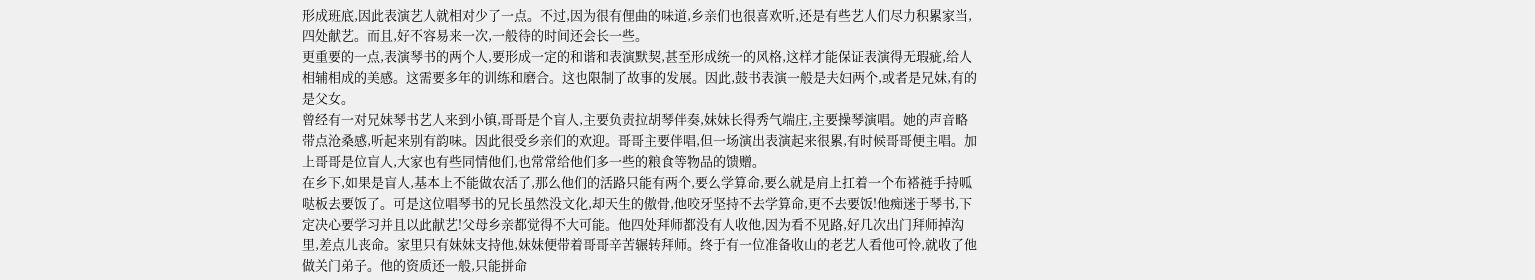形成班底,因此表演艺人就相对少了一点。不过,因为很有俚曲的味道,乡亲们也很喜欢听,还是有些艺人们尽力积累家当,四处献艺。而且,好不容易来一次,一般待的时间还会长一些。
更重要的一点,表演琴书的两个人,要形成一定的和谐和表演默契,甚至形成统一的风格,这样才能保证表演得无瑕疵,给人相辅相成的美感。这需要多年的训练和磨合。这也限制了故事的发展。因此,鼓书表演一般是夫妇两个,或者是兄妹,有的是父女。
曾经有一对兄妹琴书艺人来到小镇,哥哥是个盲人,主要负责拉胡琴伴奏,妹妹长得秀气端庄,主要操琴演唱。她的声音略带点沧桑感,听起来别有韵味。因此很受乡亲们的欢迎。哥哥主要伴唱,但一场演出表演起来很累,有时候哥哥便主唱。加上哥哥是位盲人,大家也有些同情他们,也常常给他们多一些的粮食等物品的馈赠。
在乡下,如果是盲人,基本上不能做农活了,那么他们的活路只能有两个,要么学算命,要么就是肩上扛着一个布褡裢手持呱哒板去要饭了。可是这位唱琴书的兄长虽然没文化,却天生的傲骨,他咬牙坚持不去学算命,更不去要饭!他痴迷于琴书,下定决心要学习并且以此献艺!父母乡亲都觉得不大可能。他四处拜师都没有人收他,因为看不见路,好几次出门拜师掉沟里,差点儿丧命。家里只有妹妹支持他,妹妹便带着哥哥辛苦辗转拜师。终于有一位准备收山的老艺人看他可怜,就收了他做关门弟子。他的资质还一般,只能拼命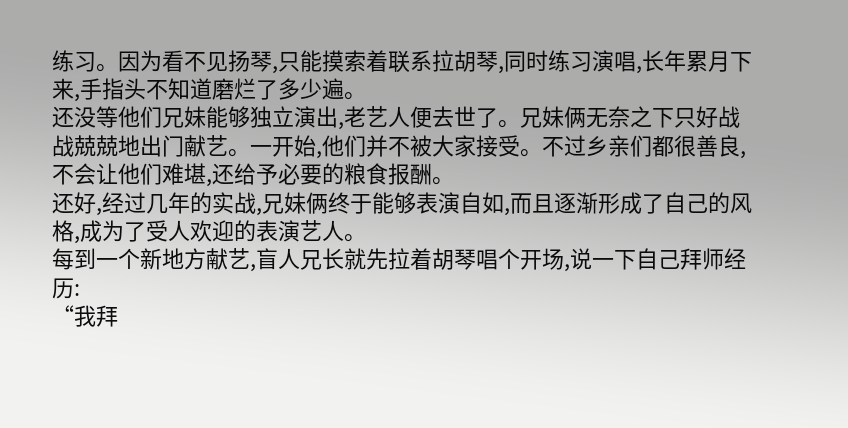练习。因为看不见扬琴,只能摸索着联系拉胡琴,同时练习演唱,长年累月下来,手指头不知道磨烂了多少遍。
还没等他们兄妹能够独立演出,老艺人便去世了。兄妹俩无奈之下只好战战兢兢地出门献艺。一开始,他们并不被大家接受。不过乡亲们都很善良,不会让他们难堪,还给予必要的粮食报酬。
还好,经过几年的实战,兄妹俩终于能够表演自如,而且逐渐形成了自己的风格,成为了受人欢迎的表演艺人。
每到一个新地方献艺,盲人兄长就先拉着胡琴唱个开场,说一下自己拜师经历:
“我拜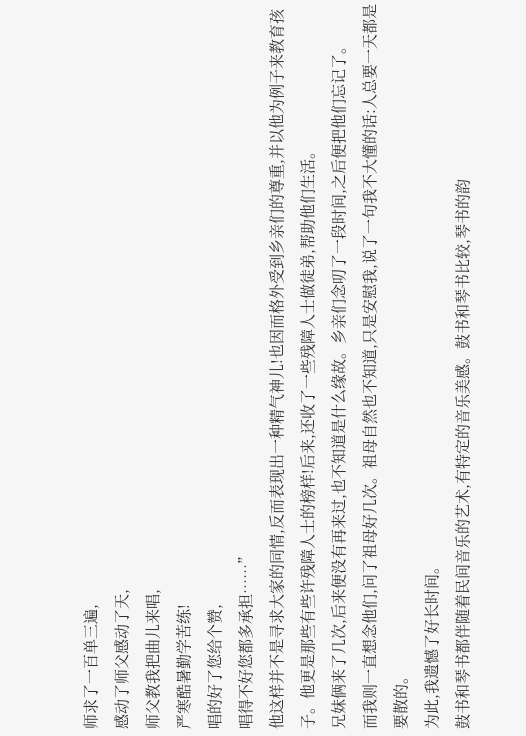师求了一百单三遍,
感动了师父感动了天,
师父教我把曲儿来唱,
严寒酷暑勤学苦练!
唱的好了您给个赞,
唱得不好您都多承担……”
他这样并不是寻求大家的同情,反而表现出一种精气神儿!也因而格外受到乡亲们的尊重,并以他为例子来教育孩子。他更是那些有些许残障人士的榜样!后来,还收了一些残障人士做徒弟,帮助他们生活。
兄妹俩来了几次,后来便没有再来过,也不知道是什么缘故。乡亲们念叨了一段时间,之后便把他们忘记了。
而我则一直想念他们,问了祖母好几次。祖母自然也不知道,只是安慰我,说了一句我不大懂的话:人总要一天都是要散的。
为此,我遗憾了好长时间。
鼓书和琴书都伴随着民间音乐的艺术,有特定的音乐美感。鼓书和琴书比较,琴书的韵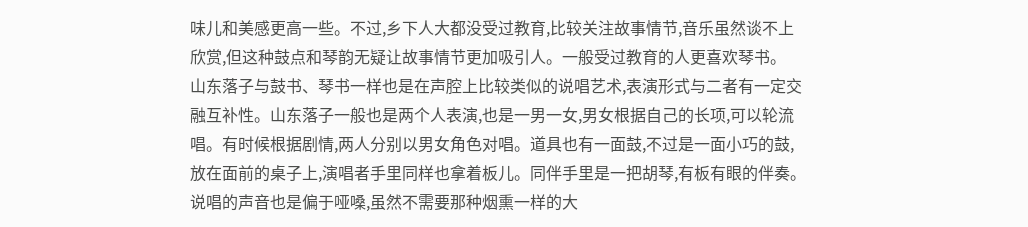味儿和美感更高一些。不过,乡下人大都没受过教育,比较关注故事情节,音乐虽然谈不上欣赏,但这种鼓点和琴韵无疑让故事情节更加吸引人。一般受过教育的人更喜欢琴书。
山东落子与鼓书、琴书一样也是在声腔上比较类似的说唱艺术,表演形式与二者有一定交融互补性。山东落子一般也是两个人表演,也是一男一女,男女根据自己的长项,可以轮流唱。有时候根据剧情,两人分别以男女角色对唱。道具也有一面鼓,不过是一面小巧的鼓,放在面前的桌子上,演唱者手里同样也拿着板儿。同伴手里是一把胡琴,有板有眼的伴奏。说唱的声音也是偏于哑嗓,虽然不需要那种烟熏一样的大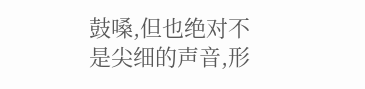鼓嗓,但也绝对不是尖细的声音,形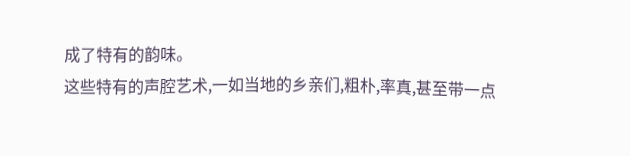成了特有的韵味。
这些特有的声腔艺术,一如当地的乡亲们,粗朴,率真,甚至带一点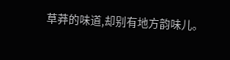草莽的味道,却别有地方韵味儿。